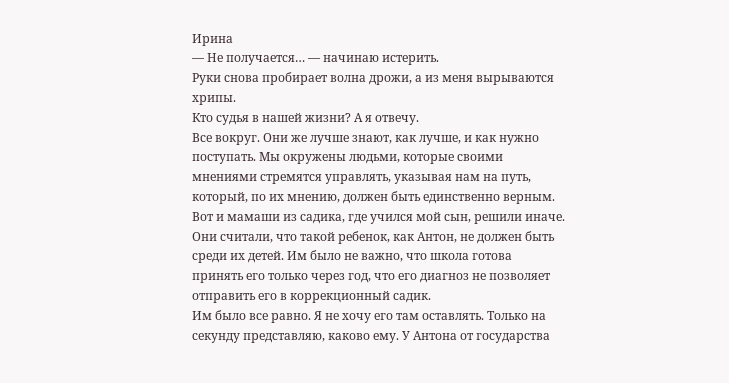Ирина
— Не получается… — начинаю истерить.
Руки снова пробирает волна дрожи, а из меня вырываются хрипы.
Кто судья в нашей жизни? А я отвечу.
Все вокруг. Они же лучше знают, как лучше, и как нужно поступать. Мы окружены людьми, которые своими мнениями стремятся управлять, указывая нам на путь, который, по их мнению, должен быть единственно верным.
Вот и мамаши из садика, где учился мой сын, решили иначе. Они считали, что такой ребенок, как Антон, не должен быть среди их детей. Им было не важно, что школа готова принять его только через год, что его диагноз не позволяет отправить его в коррекционный садик.
Им было все равно. Я не хочу его там оставлять. Только на секунду представляю, каково ему. У Антона от государства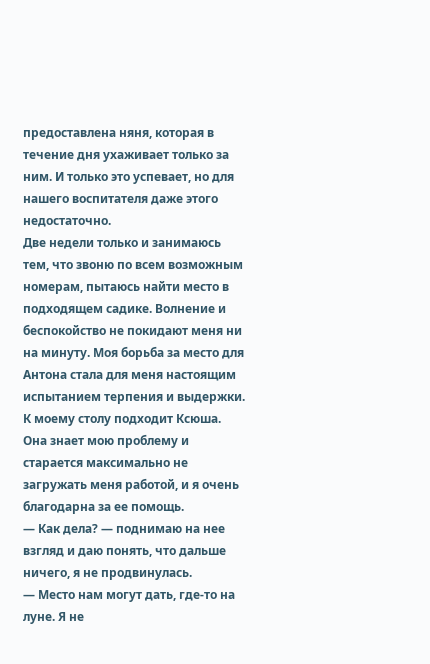предоставлена няня, которая в течение дня ухаживает только за ним. И только это успевает, но для нашего воспитателя даже этого недостаточно.
Две недели только и занимаюсь тем, что звоню по всем возможным номерам, пытаюсь найти место в подходящем садике. Волнение и беспокойство не покидают меня ни на минуту. Моя борьба за место для Антона стала для меня настоящим испытанием терпения и выдержки.
К моему столу подходит Ксюша.
Она знает мою проблему и старается максимально не загружать меня работой, и я очень благодарна за ее помощь.
— Как дела? — поднимаю на нее взгляд и даю понять, что дальше ничего, я не продвинулась.
— Место нам могут дать, где-то на луне. Я не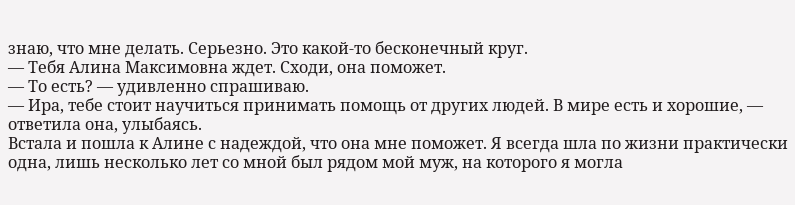знаю, что мне делать. Серьезно. Это какой-то бесконечный круг.
— Тебя Алина Максимовна ждет. Сходи, она поможет.
— То есть? — удивленно спрашиваю.
— Ира, тебе стоит научиться принимать помощь от других людей. В мире есть и хорошие, — ответила она, улыбаясь.
Встала и пошла к Алине с надеждой, что она мне поможет. Я всегда шла по жизни практически одна, лишь несколько лет со мной был рядом мой муж, на которого я могла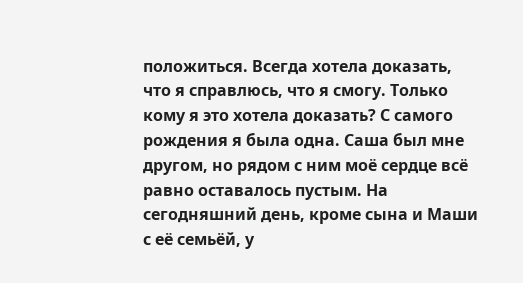положиться. Всегда хотела доказать, что я справлюсь, что я смогу. Только кому я это хотела доказать? С самого рождения я была одна. Саша был мне другом, но рядом с ним моё сердце всё равно оставалось пустым. На сегодняшний день, кроме сына и Маши с её семьёй, у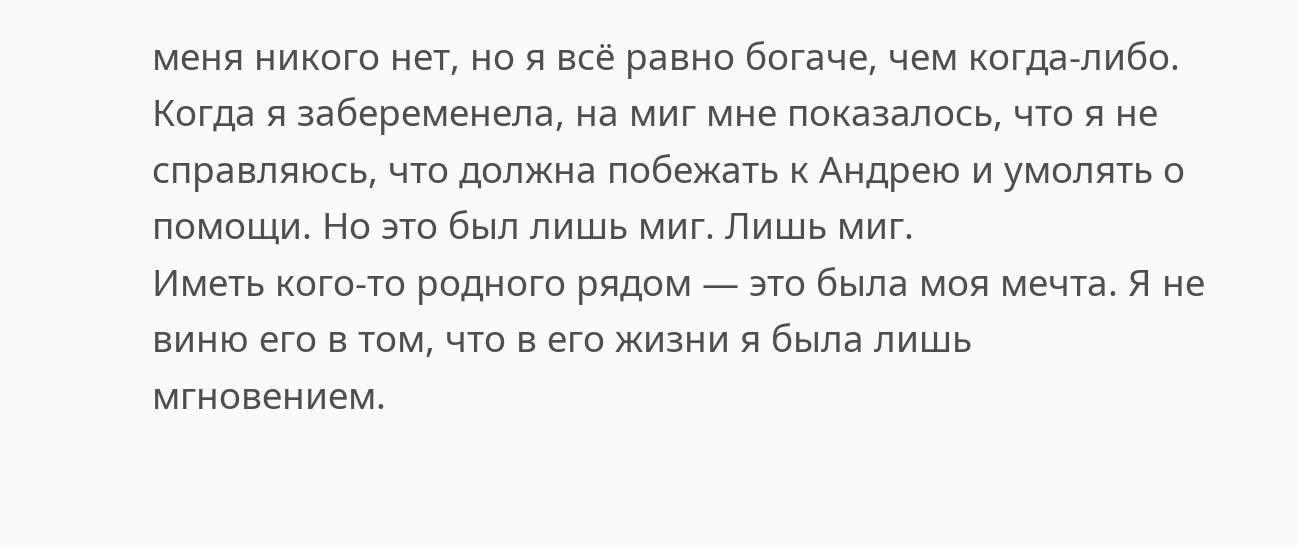меня никого нет, но я всё равно богаче, чем когда-либо.
Когда я забеременела, на миг мне показалось, что я не справляюсь, что должна побежать к Андрею и умолять о помощи. Но это был лишь миг. Лишь миг.
Иметь кого-то родного рядом — это была моя мечта. Я не виню его в том, что в его жизни я была лишь мгновением.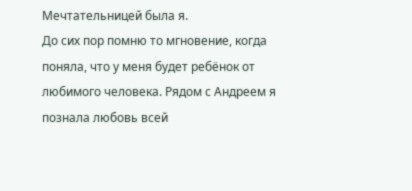Мечтательницей была я.
До сих пор помню то мгновение, когда поняла, что у меня будет ребёнок от любимого человека. Рядом с Андреем я познала любовь всей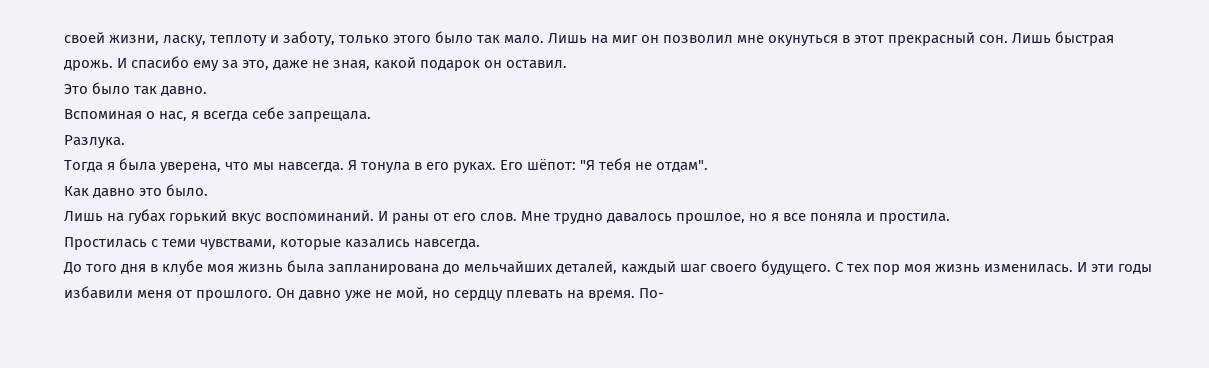своей жизни, ласку, теплоту и заботу, только этого было так мало. Лишь на миг он позволил мне окунуться в этот прекрасный сон. Лишь быстрая дрожь. И спасибо ему за это, даже не зная, какой подарок он оставил.
Это было так давно.
Вспоминая о нас, я всегда себе запрещала.
Разлука.
Тогда я была уверена, что мы навсегда. Я тонула в его руках. Его шёпот: "Я тебя не отдам".
Как давно это было.
Лишь на губах горький вкус воспоминаний. И раны от его слов. Мне трудно давалось прошлое, но я все поняла и простила.
Простилась с теми чувствами, которые казались навсегда.
До того дня в клубе моя жизнь была запланирована до мельчайших деталей, каждый шаг своего будущего. С тех пор моя жизнь изменилась. И эти годы избавили меня от прошлого. Он давно уже не мой, но сердцу плевать на время. По-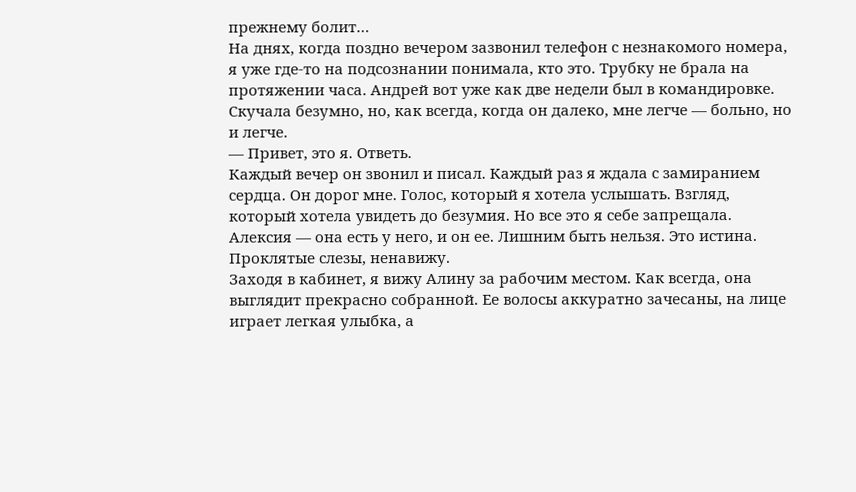прежнему болит…
На днях, когда поздно вечером зазвонил телефон с незнакомого номера, я уже где-то на подсознании понимала, кто это. Трубку не брала на протяжении часа. Андрей вот уже как две недели был в командировке. Скучала безумно, но, как всегда, когда он далеко, мне легче — больно, но и легче.
— Привет, это я. Ответь.
Каждый вечер он звонил и писал. Каждый раз я ждала с замиранием сердца. Он дорог мне. Голос, который я хотела услышать. Взгляд, который хотела увидеть до безумия. Но все это я себе запрещала. Алексия — она есть у него, и он ее. Лишним быть нельзя. Это истина.
Проклятые слезы, ненавижу.
Заходя в кабинет, я вижу Алину за рабочим местом. Как всегда, она выглядит прекрасно собранной. Ее волосы аккуратно зачесаны, на лице играет легкая улыбка, а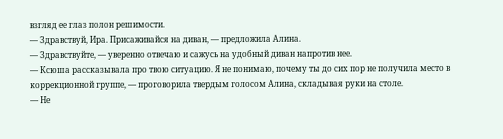взгляд ее глаз полон решимости.
— Здравствуй, Ира. Присаживайся на диван, — предложила Алина.
— Здравствуйте, — уверенно отвечаю и сажусь на удобный диван напротив нее.
— Ксюша рассказывала про твою ситуацию. Я не понимаю, почему ты до сих пор не получила место в коррекционной группе, — проговорила твердым голосом Алина, складывая руки на столе.
— Не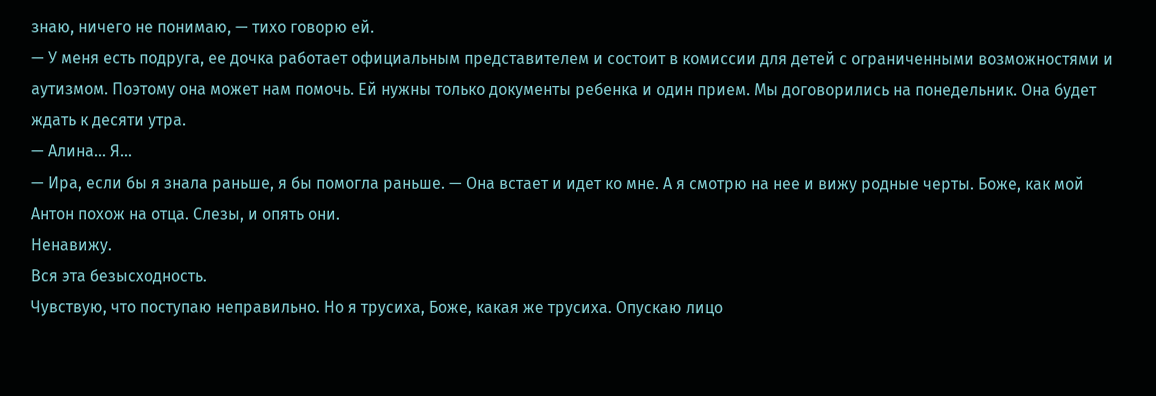знаю, ничего не понимаю, — тихо говорю ей.
— У меня есть подруга, ее дочка работает официальным представителем и состоит в комиссии для детей с ограниченными возможностями и аутизмом. Поэтому она может нам помочь. Ей нужны только документы ребенка и один прием. Мы договорились на понедельник. Она будет ждать к десяти утра.
— Алина… Я…
— Ира, если бы я знала раньше, я бы помогла раньше. — Она встает и идет ко мне. А я смотрю на нее и вижу родные черты. Боже, как мой Антон похож на отца. Слезы, и опять они.
Ненавижу.
Вся эта безысходность.
Чувствую, что поступаю неправильно. Но я трусиха, Боже, какая же трусиха. Опускаю лицо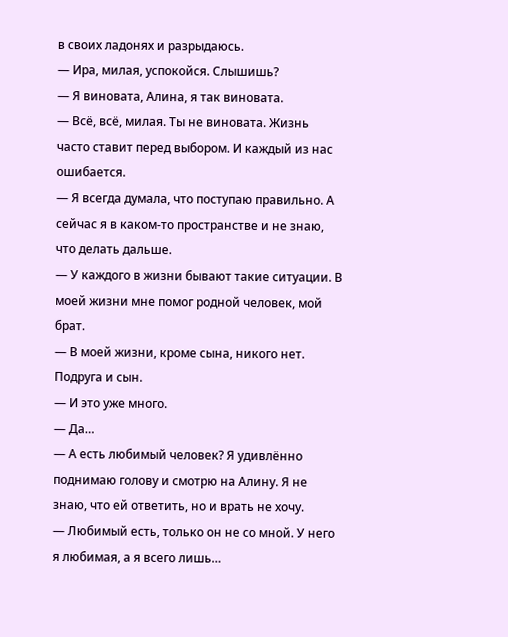в своих ладонях и разрыдаюсь.
— Ира, милая, успокойся. Слышишь?
— Я виновата, Алина, я так виновата.
— Всё, всё, милая. Ты не виновата. Жизнь часто ставит перед выбором. И каждый из нас ошибается.
— Я всегда думала, что поступаю правильно. А сейчас я в каком-то пространстве и не знаю, что делать дальше.
— У каждого в жизни бывают такие ситуации. В моей жизни мне помог родной человек, мой брат.
— В моей жизни, кроме сына, никого нет. Подруга и сын.
— И это уже много.
— Да…
— А есть любимый человек? Я удивлённо поднимаю голову и смотрю на Алину. Я не знаю, что ей ответить, но и врать не хочу.
— Любимый есть, только он не со мной. У него я любимая, а я всего лишь…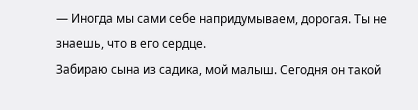— Иногда мы сами себе напридумываем, дорогая. Ты не знаешь, что в его сердце.
Забираю сына из садика, мой малыш. Сегодня он такой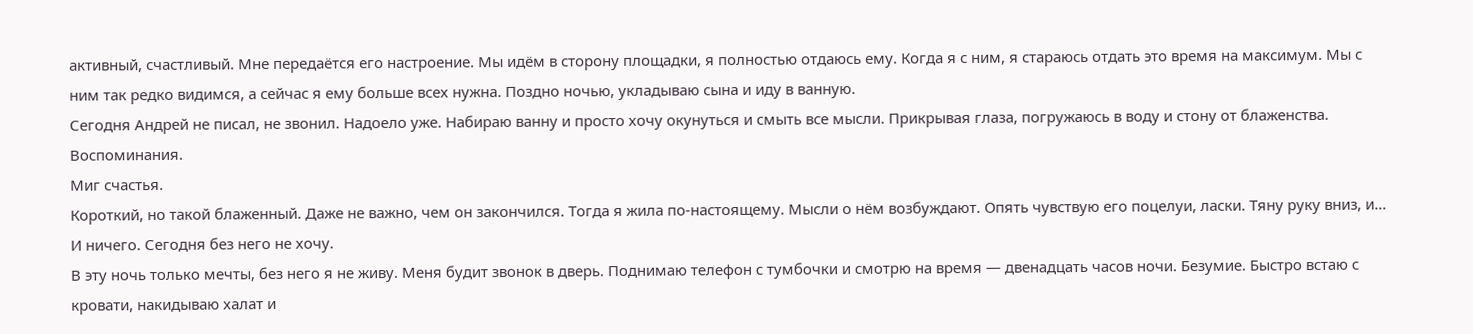активный, счастливый. Мне передаётся его настроение. Мы идём в сторону площадки, я полностью отдаюсь ему. Когда я с ним, я стараюсь отдать это время на максимум. Мы с ним так редко видимся, а сейчас я ему больше всех нужна. Поздно ночью, укладываю сына и иду в ванную.
Сегодня Андрей не писал, не звонил. Надоело уже. Набираю ванну и просто хочу окунуться и смыть все мысли. Прикрывая глаза, погружаюсь в воду и стону от блаженства.
Воспоминания.
Миг счастья.
Короткий, но такой блаженный. Даже не важно, чем он закончился. Тогда я жила по-настоящему. Мысли о нём возбуждают. Опять чувствую его поцелуи, ласки. Тяну руку вниз, и… И ничего. Сегодня без него не хочу.
В эту ночь только мечты, без него я не живу. Меня будит звонок в дверь. Поднимаю телефон с тумбочки и смотрю на время — двенадцать часов ночи. Безумие. Быстро встаю с кровати, накидываю халат и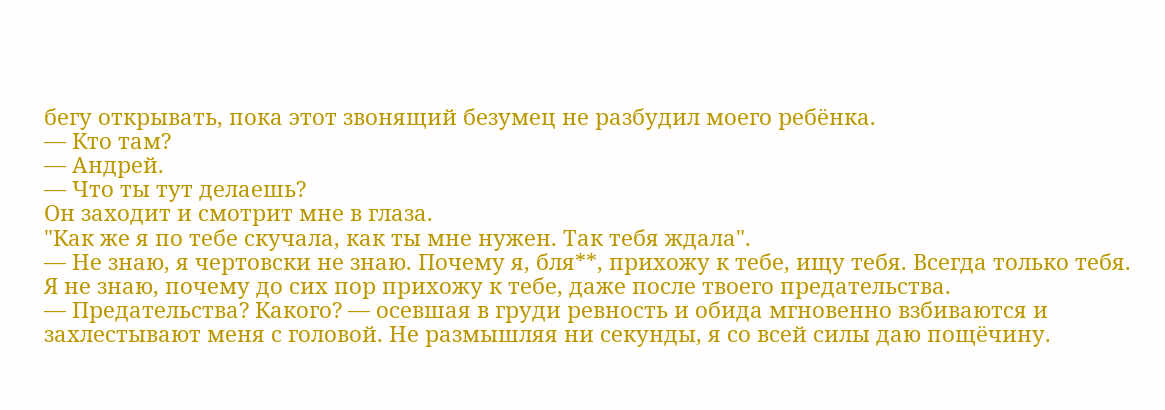бегу открывать, пока этот звонящий безумец не разбудил моего ребёнка.
— Кто там?
— Андрей.
— Что ты тут делаешь?
Он заходит и смотрит мне в глаза.
"Как же я по тебе скучала, как ты мне нужен. Так тебя ждала".
— Не знаю, я чертовски не знаю. Почему я, бля**, прихожу к тебе, ищу тебя. Всегда только тебя. Я не знаю, почему до сих пор прихожу к тебе, даже после твоего предательства.
— Предательства? Какого? — осевшая в груди ревность и обида мгновенно взбиваются и захлестывают меня с головой. Не размышляя ни секунды, я со всей силы даю пощёчину.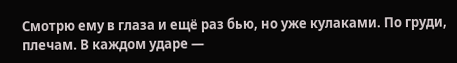Смотрю ему в глаза и ещё раз бью, но уже кулаками. По груди, плечам. В каждом ударе —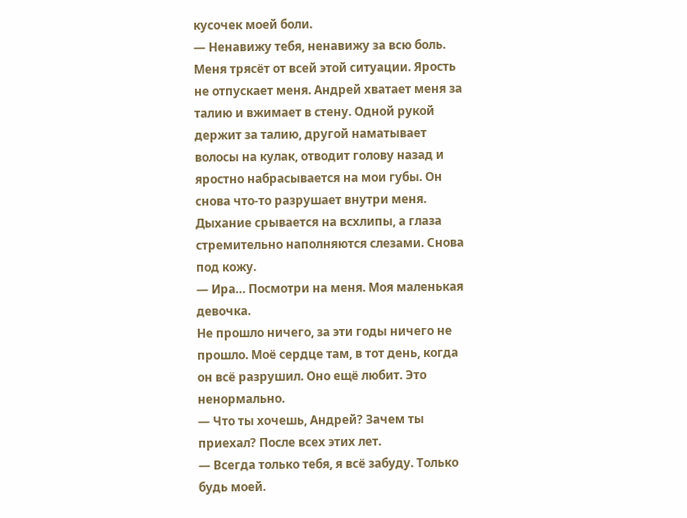кусочек моей боли.
— Ненавижу тебя, ненавижу за всю боль.
Меня трясёт от всей этой ситуации. Ярость не отпускает меня. Андрей хватает меня за талию и вжимает в стену. Одной рукой держит за талию, другой наматывает волосы на кулак, отводит голову назад и яростно набрасывается на мои губы. Он снова что-то разрушает внутри меня. Дыхание срывается на всхлипы, а глаза стремительно наполняются слезами. Снова под кожу.
— Ира… Посмотри на меня. Моя маленькая девочка.
Не прошло ничего, за эти годы ничего не прошло. Моё сердце там, в тот день, когда он всё разрушил. Оно ещё любит. Это ненормально.
— Что ты хочешь, Андрей? Зачем ты приехал? После всех этих лет.
— Всегда только тебя, я всё забуду. Только будь моей.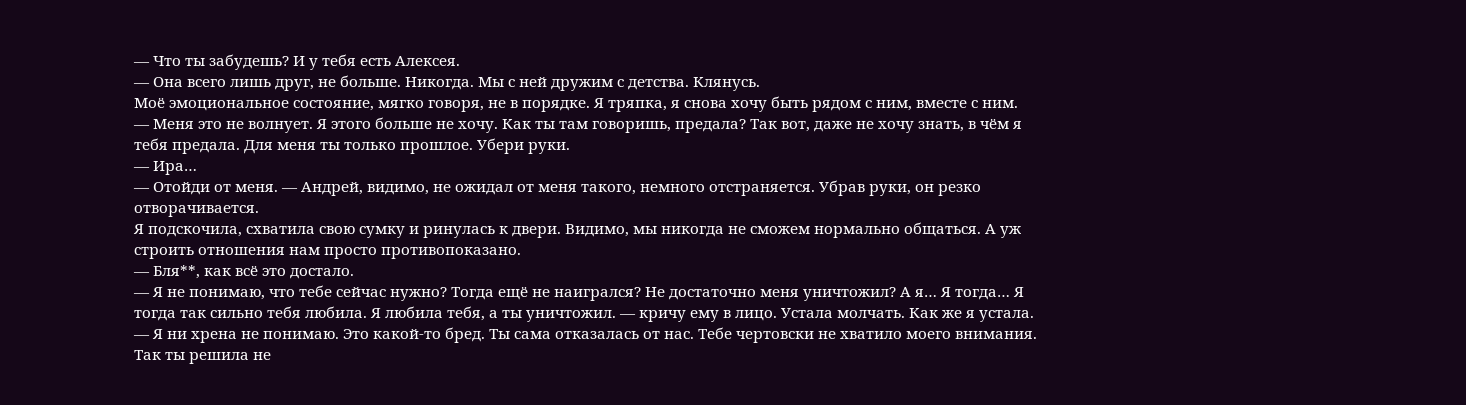— Что ты забудешь? И у тебя есть Алексея.
— Она всего лишь друг, не больше. Никогда. Мы с ней дружим с детства. Клянусь.
Моё эмоциональное состояние, мягко говоря, не в порядке. Я тряпка, я снова хочу быть рядом с ним, вместе с ним.
— Меня это не волнует. Я этого больше не хочу. Как ты там говоришь, предала? Так вот, даже не хочу знать, в чём я тебя предала. Для меня ты только прошлое. Убери руки.
— Ира…
— Отойди от меня. — Андрей, видимо, не ожидал от меня такого, немного отстраняется. Убрав руки, он резко отворачивается.
Я подскочила, схватила свою сумку и ринулась к двери. Видимо, мы никогда не сможем нормально общаться. А уж строить отношения нам просто противопоказано.
— Бля**, как всё это достало.
— Я не понимаю, что тебе сейчас нужно? Тогда ещё не наигрался? Не достаточно меня уничтожил? А я… Я тогда… Я тогда так сильно тебя любила. Я любила тебя, а ты уничтожил. — кричу ему в лицо. Устала молчать. Как же я устала.
— Я ни хрена не понимаю. Это какой-то бред. Ты сама отказалась от нас. Тебе чертовски не хватило моего внимания. Так ты решила не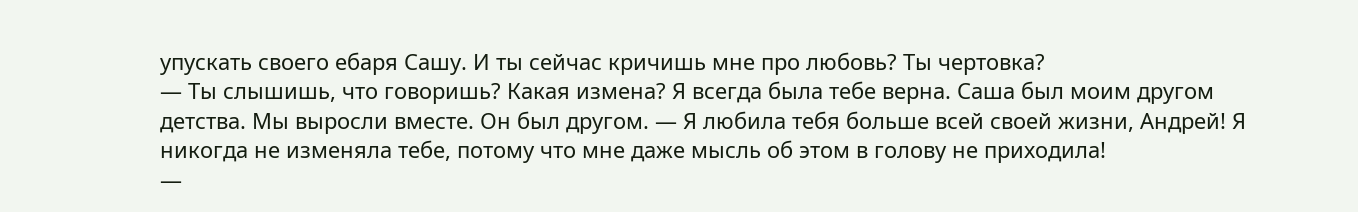упускать своего ебаря Сашу. И ты сейчас кричишь мне про любовь? Ты чертовка?
— Ты слышишь, что говоришь? Какая измена? Я всегда была тебе верна. Саша был моим другом детства. Мы выросли вместе. Он был другом. — Я любила тебя больше всей своей жизни, Андрей! Я никогда не изменяла тебе, потому что мне даже мысль об этом в голову не приходила!
—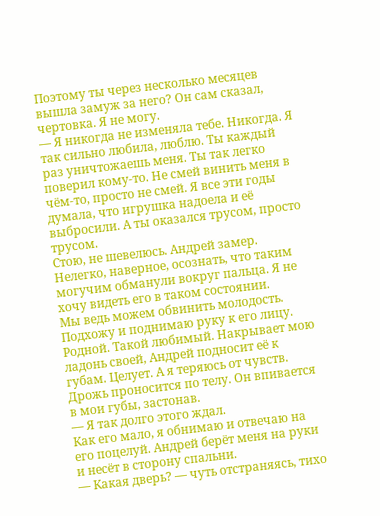Поэтому ты через несколько месяцев вышла замуж за него? Он сам сказал, чертовка. Я не могу.
— Я никогда не изменяла тебе. Никогда. Я так сильно любила, люблю. Ты каждый раз уничтожаешь меня. Ты так легко поверил кому-то. Не смей винить меня в чём-то, просто не смей. Я все эти годы думала, что игрушка надоела и её выбросили. А ты оказался трусом, просто трусом.
Стою, не шевелюсь. Андрей замер. Нелегко, наверное, осознать, что таким могучим обманули вокруг пальца. Я не хочу видеть его в таком состоянии.
Мы ведь можем обвинить молодость. Подхожу и поднимаю руку к его лицу. Родной. Такой любимый. Накрывает мою ладонь своей, Андрей подносит её к губам. Целует. А я теряюсь от чувств. Дрожь проносится по телу. Он впивается в мои губы, застонав.
— Я так долго этого ждал.
Как его мало, я обнимаю и отвечаю на его поцелуй. Андрей берёт меня на руки и несёт в сторону спальни.
— Какая дверь? — чуть отстраняясь, тихо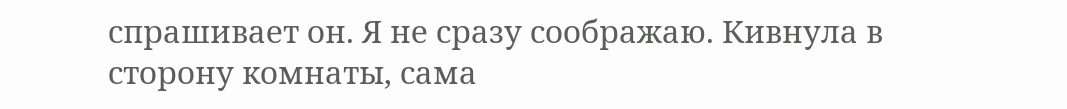спрашивает он. Я не сразу соображаю. Кивнула в сторону комнаты, сама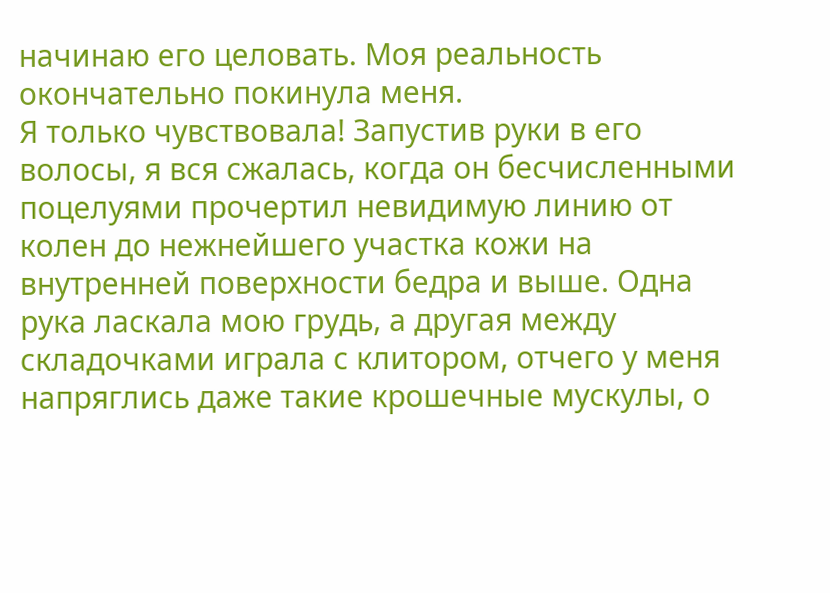начинаю его целовать. Моя реальность окончательно покинула меня.
Я только чувствовала! Запустив руки в его волосы, я вся сжалась, когда он бесчисленными поцелуями прочертил невидимую линию от колен до нежнейшего участка кожи на внутренней поверхности бедра и выше. Одна рука ласкала мою грудь, а другая между складочками играла с клитором, отчего у меня напряглись даже такие крошечные мускулы, о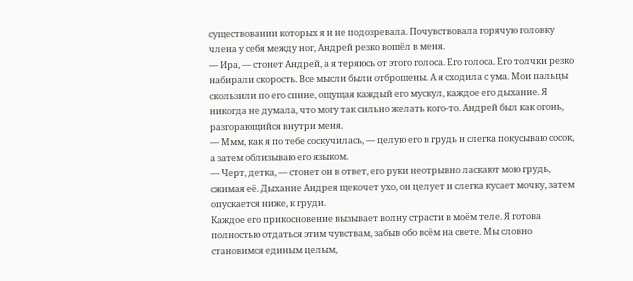существовании которых я и не подозревала. Почувствовала горячую головку члена у себя между ног, Андрей резко вошёл в меня.
— Ира, — стонет Андрей, а я теряюсь от этого голоса. Его голоса. Его толчки резко набирали скорость. Все мысли были отброшены. А я сходила с ума. Мои пальцы скользили по его спине, ощущая каждый его мускул, каждое его дыхание. Я никогда не думала, что могу так сильно желать кого-то. Андрей был как огонь, разгорающийся внутри меня.
— Ммм, как я по тебе соскучилась, — целую его в грудь и слегка покусываю сосок, а затем облизываю его языком.
— Черт, детка, — стонет он в ответ, его руки неотрывно ласкают мою грудь, сжимая её. Дыхание Андрея щекочет ухо, он целует и слегка кусает мочку, затем опускается ниже, к груди.
Каждое его прикосновение вызывает волну страсти в моём теле. Я готова полностью отдаться этим чувствам, забыв обо всём на свете. Мы словно становимся единым целым,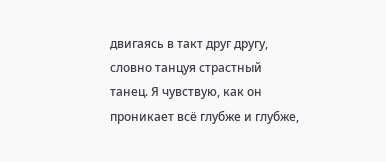двигаясь в такт друг другу, словно танцуя страстный танец. Я чувствую, как он проникает всё глубже и глубже,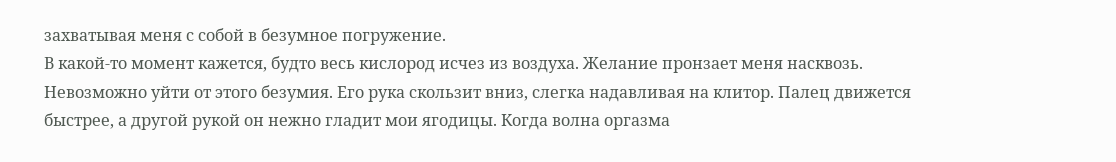захватывая меня с собой в безумное погружение.
В какой-то момент кажется, будто весь кислород исчез из воздуха. Желание пронзает меня насквозь. Невозможно уйти от этого безумия. Его рука скользит вниз, слегка надавливая на клитор. Палец движется быстрее, а другой рукой он нежно гладит мои ягодицы. Когда волна оргазма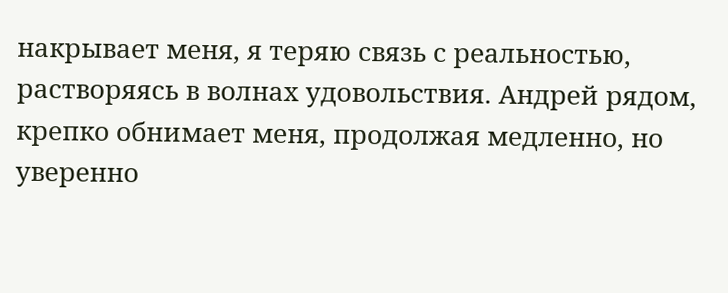накрывает меня, я теряю связь с реальностью, растворяясь в волнах удовольствия. Андрей рядом, крепко обнимает меня, продолжая медленно, но уверенно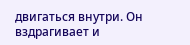двигаться внутри. Он вздрагивает и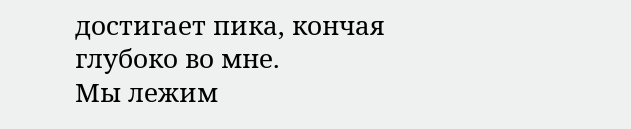достигает пика, кончая глубоко во мне.
Мы лежим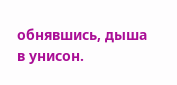обнявшись, дыша в унисон.